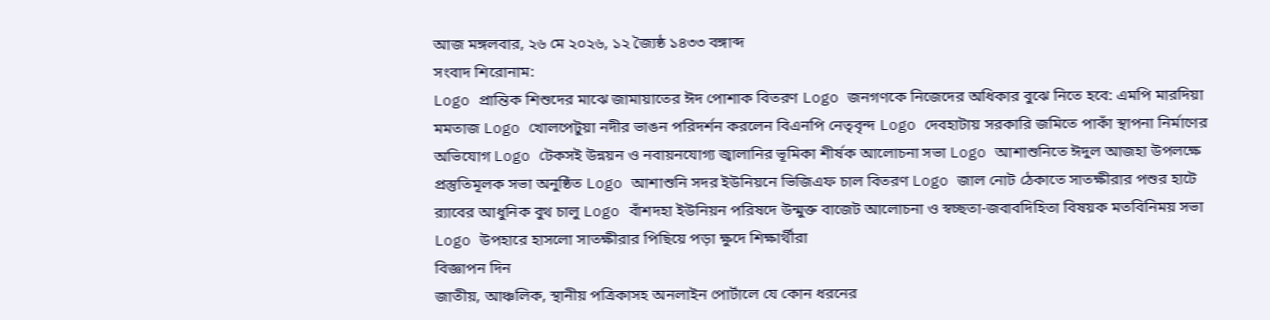আজ মঙ্গলবার, ২৬ মে ২০২৬, ১২ জ্যৈষ্ঠ ১৪৩৩ বঙ্গাব্দ
সংবাদ শিরোনাম:
Logo প্রান্তিক শিশুদের মাঝে জামায়াতের ঈদ পোশাক বিতরণ Logo জনগণকে নিজেদের অধিকার বুঝে নিতে হবে: এমপি মারদিয়া মমতাজ Logo খোলপেটুয়া নদীর ভাঙন পরিদর্শন করলেন বিএনপি নেতৃবৃন্দ Logo দেবহাটায় সরকারি জমিতে পাকাঁ স্থাপনা নির্মাণের অভিযোগ Logo টেকসই উন্নয়ন ও নবায়নযোগ্য জ্বালানির ভূমিকা শীর্ষক আলোচনা সভা Logo আশাশুনিতে ঈদুল আজহা উপলক্ষে প্রস্তুতিমূলক সভা অনুষ্ঠিত Logo আশাশুনি সদর ইউনিয়নে ভিজিএফ চাল বিতরণ Logo জাল নোট ঠেকাতে সাতক্ষীরার পশুর হাটে র‌্যাবের আধুনিক বুথ চালু Logo বাঁশদহা ইউনিয়ন পরিষদে উন্মুক্ত বাজেট আলোচনা ও স্বচ্ছতা-জবাবদিহিতা বিষয়ক মতবিনিময় সভা Logo উপহারে হাসলো সাতক্ষীরার পিছিয়ে পড়া ক্ষুদে শিক্ষার্থীরা
বিজ্ঞাপন দিন
জাতীয়, আঞ্চলিক, স্থানীয় পত্রিকাসহ অনলাইন পোর্টালে যে কোন ধরনের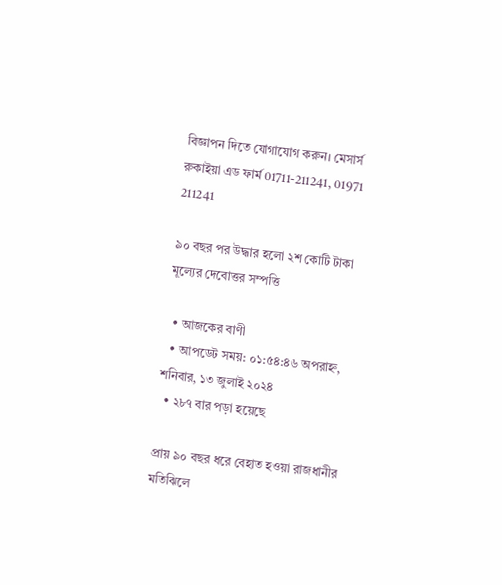বিজ্ঞাপন দিতে যোগাযোগ করুন। মেসার্স রুকাইয়া এড ফার্ম 01711-211241, 01971 211241

৯০ বছর পর উদ্ধার হলো ২শ কোটি টাকা মূল্যের দেবোত্তর সম্পত্তি

  • আজকের বাণী
  • আপডেট সময়: ০১:৫৪:৪৬ অপরাহ্ন, শনিবার, ১৩ জুলাই ২০২৪
  • ২৮৭ বার পড়া হয়েছে

প্রায় ৯০ বছর ধরে বেহাত হওয়া রাজধানীর মতিঝিলে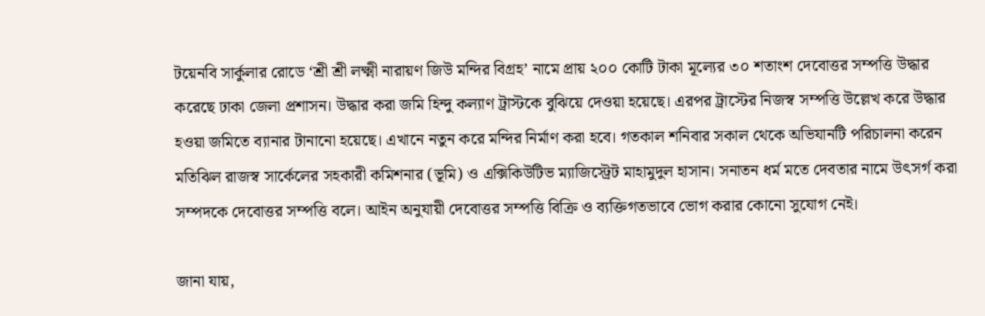টয়েনবি সার্কুলার রোডে ‘শ্রী শ্রী লক্ষ্মী নারায়ণ জিউ মন্দির বিগ্রহ’ নামে প্রায় ২০০ কোটি টাকা মূল্যের ৩০ শতাংশ দেবোত্তর সম্পত্তি উদ্ধার করেছে ঢাকা জেলা প্রশাসন। উদ্ধার করা জমি হিন্দু কল্যাণ ট্রাস্টকে বুঝিয়ে দেওয়া হয়েছে। এরপর ট্রাস্টের নিজস্ব সম্পত্তি উল্লেখ করে উদ্ধার হওয়া জমিতে ব্যানার টানানো হয়েছে। এখানে নতুন করে মন্দির নির্মাণ করা হবে। গতকাল শনিবার সকাল থেকে অভিযানটি পরিচালনা করেন মতিঝিল রাজস্ব সার্কেলের সহকারী কমিশনার (ভূমি) ও এক্সিকিউটিভ ম্যাজিস্ট্রেট মাহামুদুল হাসান। সনাতন ধর্ম মতে দেবতার নামে উৎসর্গ করা সম্পদকে দেবোত্তর সম্পত্তি বলে। আইন অনুযায়ী দেবোত্তর সম্পত্তি বিক্রি ও ব্যক্তিগতভাবে ভোগ করার কোনো সুযোগ নেই।

জানা যায়,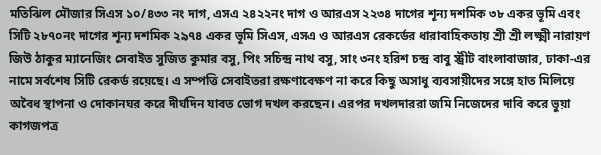মতিঝিল মৌজার সিএস ১০/৪৩৩ নং দাগ, এসএ ২৪২২নং দাগ ও আরএস ২২৩৪ দাগের শূন্য দশমিক ৩৮ একর ভূমি এবং সিটি ২৮৭০নং দাগের শূন্য দশমিক ২৯৭৪ একর ভূমি সিএস, এসএ ও আরএস রেকর্ডের ধারাবাহিকতায় শ্রী শ্রী লক্ষ্মী নারায়ণ জিউ ঠাকুর ম্যানেজিং সেবাইত সুজিত কুমার বসু, পিং সচিন্দ্র নাথ বসু, সাং ৩নং হরিশ চন্দ্র বাবু স্ট্রীট বাংলাবাজার, ঢাকা-এর নামে সর্বশেষ সিটি রেকর্ড রয়েছে। এ সম্পত্তি সেবাইতরা রক্ষণাবেক্ষণ না করে কিছু অসাধু ব্যবসায়ীদের সঙ্গে হাত মিলিয়ে অবৈধ স্থাপনা ও দোকানঘর করে দীর্ঘদিন যাবত ভোগ দখল করছেন। এরপর দখলদাররা জমি নিজেদের দাবি করে ভুয়া কাগজপত্র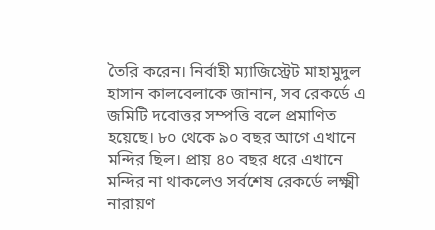তৈরি করেন। নির্বাহী ম্যাজিস্ট্রেট মাহামুদুল হাসান কালবেলাকে জানান, সব রেকর্ডে এ জমিটি দবোত্তর সম্পত্তি বলে প্রমাণিত হয়েছে। ৮০ থেকে ৯০ বছর আগে এখানে মন্দির ছিল। প্রায় ৪০ বছর ধরে এখানে মন্দির না থাকলেও সর্বশেষ রেকর্ডে লক্ষ্মী নারায়ণ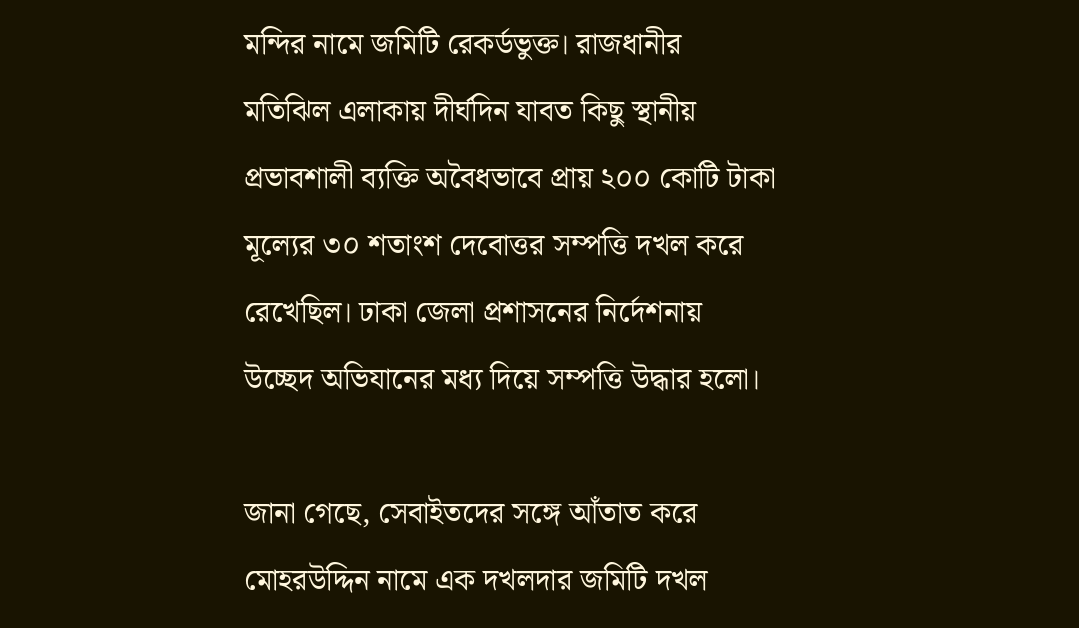মন্দির নামে জমিটি রেকর্ডভুক্ত। রাজধানীর মতিঝিল এলাকায় দীর্ঘদিন যাবত কিছু স্থানীয় প্রভাবশালী ব্যক্তি অবৈধভাবে প্রায় ২০০ কোটি টাকা মূল্যের ৩০ শতাংশ দেবোত্তর সম্পত্তি দখল করে রেখেছিল। ঢাকা জেলা প্রশাসনের নির্দেশনায় উচ্ছেদ অভিযানের মধ্য দিয়ে সম্পত্তি উদ্ধার হলো।

জানা গেছে, সেবাইতদের সঙ্গে আঁতাত করে মোহরউদ্দিন নামে এক দখলদার জমিটি দখল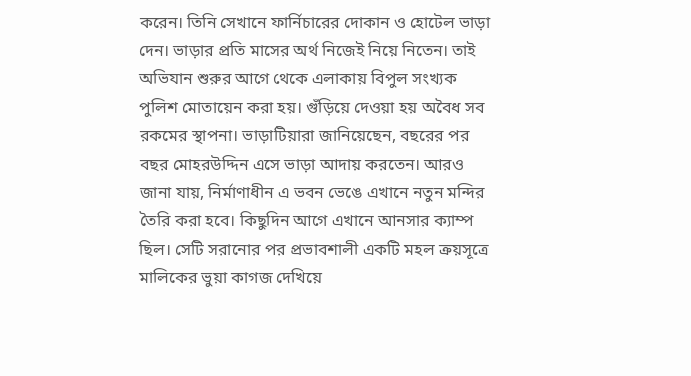করেন। তিনি সেখানে ফার্নিচারের দোকান ও হোটেল ভাড়া দেন। ভাড়ার প্রতি মাসের অর্থ নিজেই নিয়ে নিতেন। তাই অভিযান শুরুর আগে থেকে এলাকায় বিপুল সংখ্যক পুলিশ মোতায়েন করা হয়। গুঁড়িয়ে দেওয়া হয় অবৈধ সব রকমের স্থাপনা। ভাড়াটিয়ারা জানিয়েছেন, বছরের পর বছর মোহরউদ্দিন এসে ভাড়া আদায় করতেন। আরও জানা যায়, নির্মাণাধীন এ ভবন ভেঙে এখানে নতুন মন্দির তৈরি করা হবে। কিছুদিন আগে এখানে আনসার ক্যাম্প ছিল। সেটি সরানোর পর প্রভাবশালী একটি মহল ক্রয়সূত্রে মালিকের ভুয়া কাগজ দেখিয়ে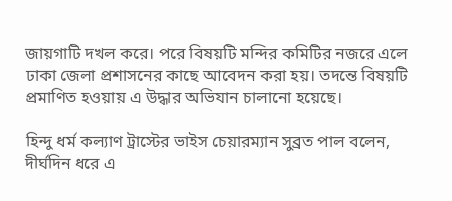জায়গাটি দখল করে। পরে বিষয়টি মন্দির কমিটির নজরে এলে ঢাকা জেলা প্রশাসনের কাছে আবেদন করা হয়। তদন্তে বিষয়টি প্রমাণিত হওয়ায় এ উদ্ধার অভিযান চালানো হয়েছে।

হিন্দু ধর্ম কল্যাণ ট্রাস্টের ভাইস চেয়ারম্যান সুব্রত পাল বলেন, দীর্ঘদিন ধরে এ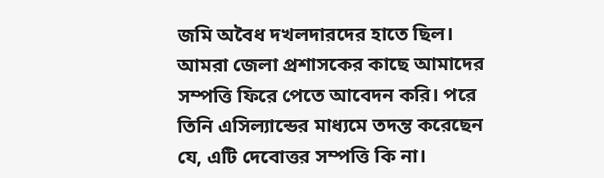জমি অবৈধ দখলদারদের হাতে ছিল। আমরা জেলা প্রশাসকের কাছে আমাদের সম্পত্তি ফিরে পেতে আবেদন করি। পরে তিনি এসিল্যান্ডের মাধ্যমে তদন্ত করেছেন যে, এটি দেবোত্তর সম্পত্তি কি না।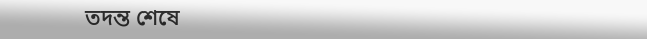তদন্ত শেষে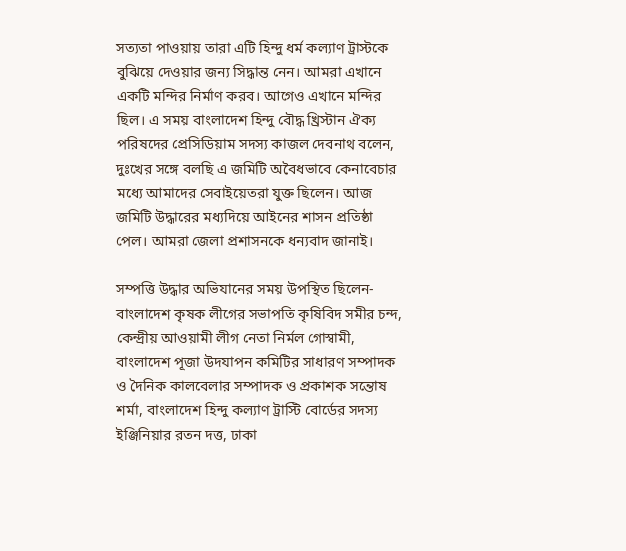সত্যতা পাওয়ায় তারা এটি হিন্দু ধর্ম কল্যাণ ট্রাস্টকে বুঝিয়ে দেওয়ার জন্য সিদ্ধান্ত নেন। আমরা এখানে একটি মন্দির নির্মাণ করব। আগেও এখানে মন্দির ছিল। এ সময় বাংলাদেশ হিন্দু বৌদ্ধ খ্রিস্টান ঐক্য পরিষদের প্রেসিডিয়াম সদস্য কাজল দেবনাথ বলেন, দুঃখের সঙ্গে বলছি এ জমিটি অবৈধভাবে কেনাবেচার মধ্যে আমাদের সেবাইয়েতরা যুক্ত ছিলেন। আজ জমিটি উদ্ধারের মধ্যদিয়ে আইনের শাসন প্রতিষ্ঠা পেল। আমরা জেলা প্রশাসনকে ধন্যবাদ জানাই।

সম্পত্তি উদ্ধার অভিযানের সময় উপস্থিত ছিলেন- বাংলাদেশ কৃষক লীগের সভাপতি কৃষিবিদ সমীর চন্দ, কেন্দ্রীয় আওয়ামী লীগ নেতা নির্মল গোস্বামী, বাংলাদেশ পূজা উদযাপন কমিটির সাধারণ সম্পাদক ও দৈনিক কালবেলার সম্পাদক ও প্রকাশক সন্তোষ শর্মা, বাংলাদেশ হিন্দু কল্যাণ ট্রাস্টি বোর্ডের সদস্য ইঞ্জিনিয়ার রতন দত্ত, ঢাকা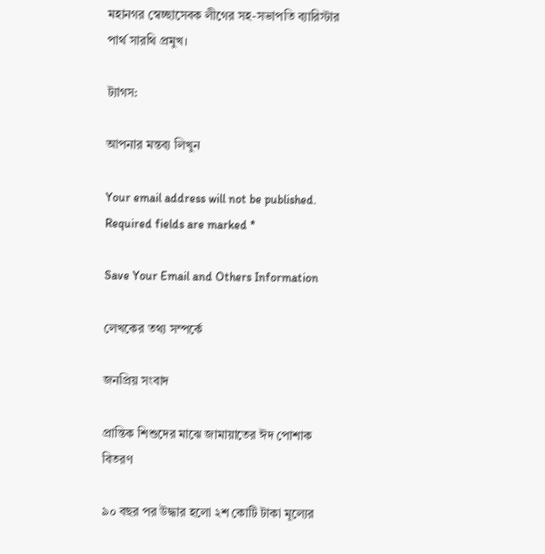মহানগর স্বেচ্ছাসেবক লীগের সহ-সভাপতি ব্যারিস্টার পার্থ সারথি প্রমুখ।

ট্যাগস:

আপনার মন্তব্য লিখুন

Your email address will not be published. Required fields are marked *

Save Your Email and Others Information

লেখকের তথ্য সম্পর্কে

জনপ্রিয় সংবাদ

প্রান্তিক শিশুদের মাঝে জামায়াতের ঈদ পোশাক বিতরণ

৯০ বছর পর উদ্ধার হলো ২শ কোটি টাকা মূল্যের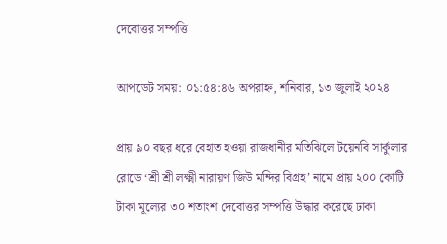দেবোত্তর সম্পত্তি

আপডেট সময়: ০১:৫৪:৪৬ অপরাহ্ন, শনিবার, ১৩ জুলাই ২০২৪

প্রায় ৯০ বছর ধরে বেহাত হওয়া রাজধানীর মতিঝিলে টয়েনবি সার্কুলার রোডে ‘শ্রী শ্রী লক্ষ্মী নারায়ণ জিউ মন্দির বিগ্রহ’ নামে প্রায় ২০০ কোটি টাকা মূল্যের ৩০ শতাংশ দেবোত্তর সম্পত্তি উদ্ধার করেছে ঢাকা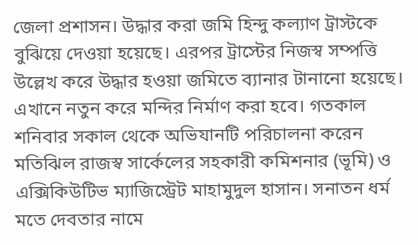জেলা প্রশাসন। উদ্ধার করা জমি হিন্দু কল্যাণ ট্রাস্টকে বুঝিয়ে দেওয়া হয়েছে। এরপর ট্রাস্টের নিজস্ব সম্পত্তি উল্লেখ করে উদ্ধার হওয়া জমিতে ব্যানার টানানো হয়েছে। এখানে নতুন করে মন্দির নির্মাণ করা হবে। গতকাল শনিবার সকাল থেকে অভিযানটি পরিচালনা করেন মতিঝিল রাজস্ব সার্কেলের সহকারী কমিশনার (ভূমি) ও এক্সিকিউটিভ ম্যাজিস্ট্রেট মাহামুদুল হাসান। সনাতন ধর্ম মতে দেবতার নামে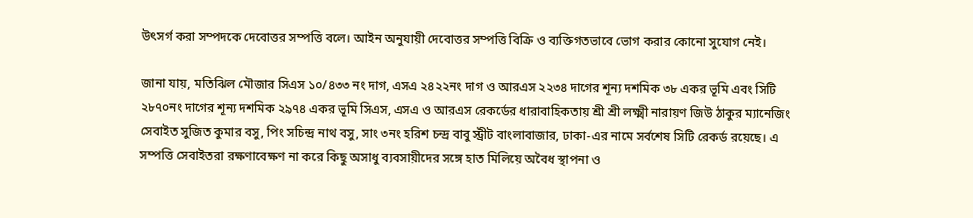উৎসর্গ করা সম্পদকে দেবোত্তর সম্পত্তি বলে। আইন অনুযায়ী দেবোত্তর সম্পত্তি বিক্রি ও ব্যক্তিগতভাবে ভোগ করার কোনো সুযোগ নেই।

জানা যায়, মতিঝিল মৌজার সিএস ১০/৪৩৩ নং দাগ, এসএ ২৪২২নং দাগ ও আরএস ২২৩৪ দাগের শূন্য দশমিক ৩৮ একর ভূমি এবং সিটি ২৮৭০নং দাগের শূন্য দশমিক ২৯৭৪ একর ভূমি সিএস, এসএ ও আরএস রেকর্ডের ধারাবাহিকতায় শ্রী শ্রী লক্ষ্মী নারায়ণ জিউ ঠাকুর ম্যানেজিং সেবাইত সুজিত কুমার বসু, পিং সচিন্দ্র নাথ বসু, সাং ৩নং হরিশ চন্দ্র বাবু স্ট্রীট বাংলাবাজার, ঢাকা-এর নামে সর্বশেষ সিটি রেকর্ড রয়েছে। এ সম্পত্তি সেবাইতরা রক্ষণাবেক্ষণ না করে কিছু অসাধু ব্যবসায়ীদের সঙ্গে হাত মিলিয়ে অবৈধ স্থাপনা ও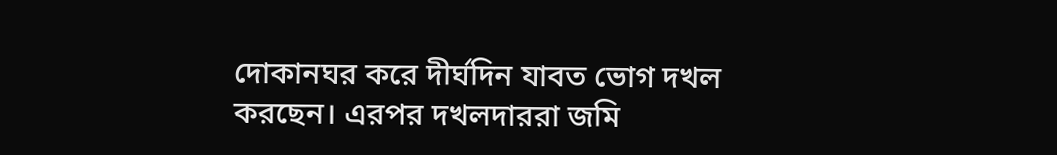দোকানঘর করে দীর্ঘদিন যাবত ভোগ দখল করছেন। এরপর দখলদাররা জমি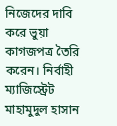নিজেদের দাবি করে ভুয়া কাগজপত্র তৈরি করেন। নির্বাহী ম্যাজিস্ট্রেট মাহামুদুল হাসান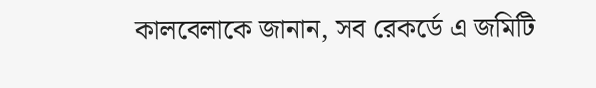কালবেলাকে জানান, সব রেকর্ডে এ জমিটি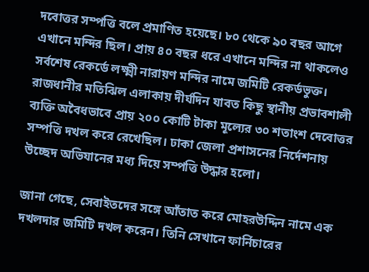দবোত্তর সম্পত্তি বলে প্রমাণিত হয়েছে। ৮০ থেকে ৯০ বছর আগে এখানে মন্দির ছিল। প্রায় ৪০ বছর ধরে এখানে মন্দির না থাকলেও সর্বশেষ রেকর্ডে লক্ষ্মী নারায়ণ মন্দির নামে জমিটি রেকর্ডভুক্ত। রাজধানীর মতিঝিল এলাকায় দীর্ঘদিন যাবত কিছু স্থানীয় প্রভাবশালী ব্যক্তি অবৈধভাবে প্রায় ২০০ কোটি টাকা মূল্যের ৩০ শতাংশ দেবোত্তর সম্পত্তি দখল করে রেখেছিল। ঢাকা জেলা প্রশাসনের নির্দেশনায় উচ্ছেদ অভিযানের মধ্য দিয়ে সম্পত্তি উদ্ধার হলো।

জানা গেছে, সেবাইতদের সঙ্গে আঁতাত করে মোহরউদ্দিন নামে এক দখলদার জমিটি দখল করেন। তিনি সেখানে ফার্নিচারের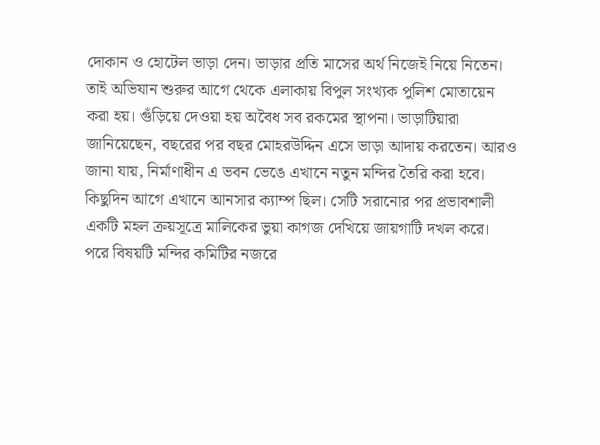দোকান ও হোটেল ভাড়া দেন। ভাড়ার প্রতি মাসের অর্থ নিজেই নিয়ে নিতেন। তাই অভিযান শুরুর আগে থেকে এলাকায় বিপুল সংখ্যক পুলিশ মোতায়েন করা হয়। গুঁড়িয়ে দেওয়া হয় অবৈধ সব রকমের স্থাপনা। ভাড়াটিয়ারা জানিয়েছেন, বছরের পর বছর মোহরউদ্দিন এসে ভাড়া আদায় করতেন। আরও জানা যায়, নির্মাণাধীন এ ভবন ভেঙে এখানে নতুন মন্দির তৈরি করা হবে। কিছুদিন আগে এখানে আনসার ক্যাম্প ছিল। সেটি সরানোর পর প্রভাবশালী একটি মহল ক্রয়সূত্রে মালিকের ভুয়া কাগজ দেখিয়ে জায়গাটি দখল করে। পরে বিষয়টি মন্দির কমিটির নজরে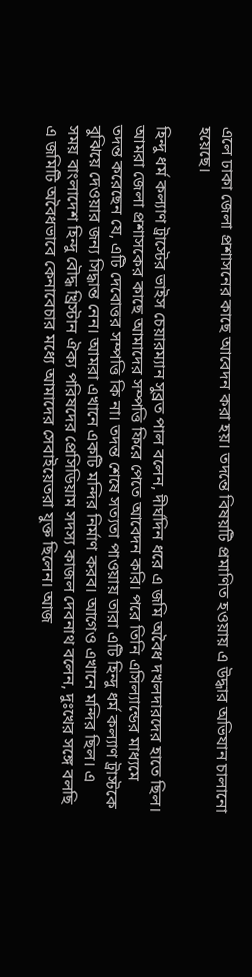এলে ঢাকা জেলা প্রশাসনের কাছে আবেদন করা হয়। তদন্তে বিষয়টি প্রমাণিত হওয়ায় এ উদ্ধার অভিযান চালানো হয়েছে।

হিন্দু ধর্ম কল্যাণ ট্রাস্টের ভাইস চেয়ারম্যান সুব্রত পাল বলেন, দীর্ঘদিন ধরে এ জমি অবৈধ দখলদারদের হাতে ছিল। আমরা জেলা প্রশাসকের কাছে আমাদের সম্পত্তি ফিরে পেতে আবেদন করি। পরে তিনি এসিল্যান্ডের মাধ্যমে তদন্ত করেছেন যে, এটি দেবোত্তর সম্পত্তি কি না। তদন্ত শেষে সত্যতা পাওয়ায় তারা এটি হিন্দু ধর্ম কল্যাণ ট্রাস্টকে বুঝিয়ে দেওয়ার জন্য সিদ্ধান্ত নেন। আমরা এখানে একটি মন্দির নির্মাণ করব। আগেও এখানে মন্দির ছিল। এ সময় বাংলাদেশ হিন্দু বৌদ্ধ খ্রিস্টান ঐক্য পরিষদের প্রেসিডিয়াম সদস্য কাজল দেবনাথ বলেন, দুঃখের সঙ্গে বলছি এ জমিটি অবৈধভাবে কেনাবেচার মধ্যে আমাদের সেবাইয়েতরা যুক্ত ছিলেন। আজ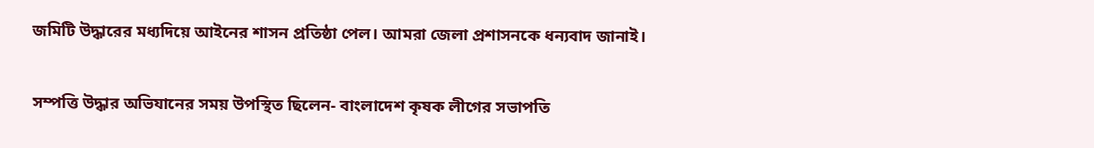জমিটি উদ্ধারের মধ্যদিয়ে আইনের শাসন প্রতিষ্ঠা পেল। আমরা জেলা প্রশাসনকে ধন্যবাদ জানাই।

সম্পত্তি উদ্ধার অভিযানের সময় উপস্থিত ছিলেন- বাংলাদেশ কৃষক লীগের সভাপতি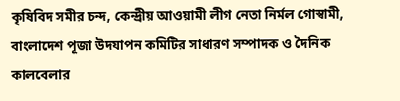কৃষিবিদ সমীর চন্দ, কেন্দ্রীয় আওয়ামী লীগ নেতা নির্মল গোস্বামী, বাংলাদেশ পূজা উদযাপন কমিটির সাধারণ সম্পাদক ও দৈনিক কালবেলার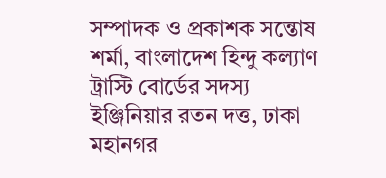সম্পাদক ও প্রকাশক সন্তোষ শর্মা, বাংলাদেশ হিন্দু কল্যাণ ট্রাস্টি বোর্ডের সদস্য ইঞ্জিনিয়ার রতন দত্ত, ঢাকা মহানগর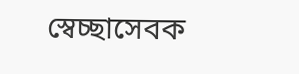স্বেচ্ছাসেবক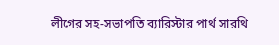লীগের সহ-সভাপতি ব্যারিস্টার পার্থ সারথি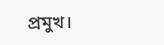প্রমুখ।